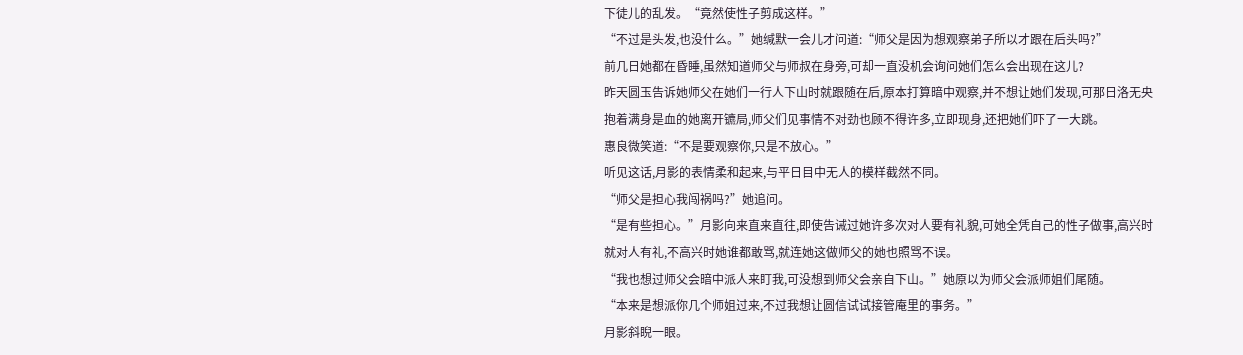下徒儿的乱发。“竟然使性子剪成这样。”
“不过是头发,也没什么。”她缄默一会儿才问道:“师父是因为想观察弟子所以才跟在后头吗?”
前几日她都在昏睡,虽然知道师父与师叔在身旁,可却一直没机会询问她们怎么会出现在这儿?
昨天圆玉告诉她师父在她们一行人下山时就跟随在后,原本打算暗中观察,并不想让她们发现,可那日洛无央抱着满身是血的她离开镳局,师父们见事情不对劲也顾不得许多,立即现身,还把她们吓了一大跳。
惠良微笑道:“不是要观察你,只是不放心。”
听见这话,月影的表情柔和起来,与平日目中无人的模样截然不同。
“师父是担心我闯祸吗?”她追问。
“是有些担心。”月影向来直来直往,即使告诫过她许多次对人要有礼貌,可她全凭自己的性子做事,高兴时就对人有礼,不高兴时她谁都敢骂,就连她这做师父的她也照骂不误。
“我也想过师父会暗中派人来盯我,可没想到师父会亲自下山。”她原以为师父会派师姐们尾随。
“本来是想派你几个师姐过来,不过我想让圆信试试接管庵里的事务。”
月影斜睨一眼。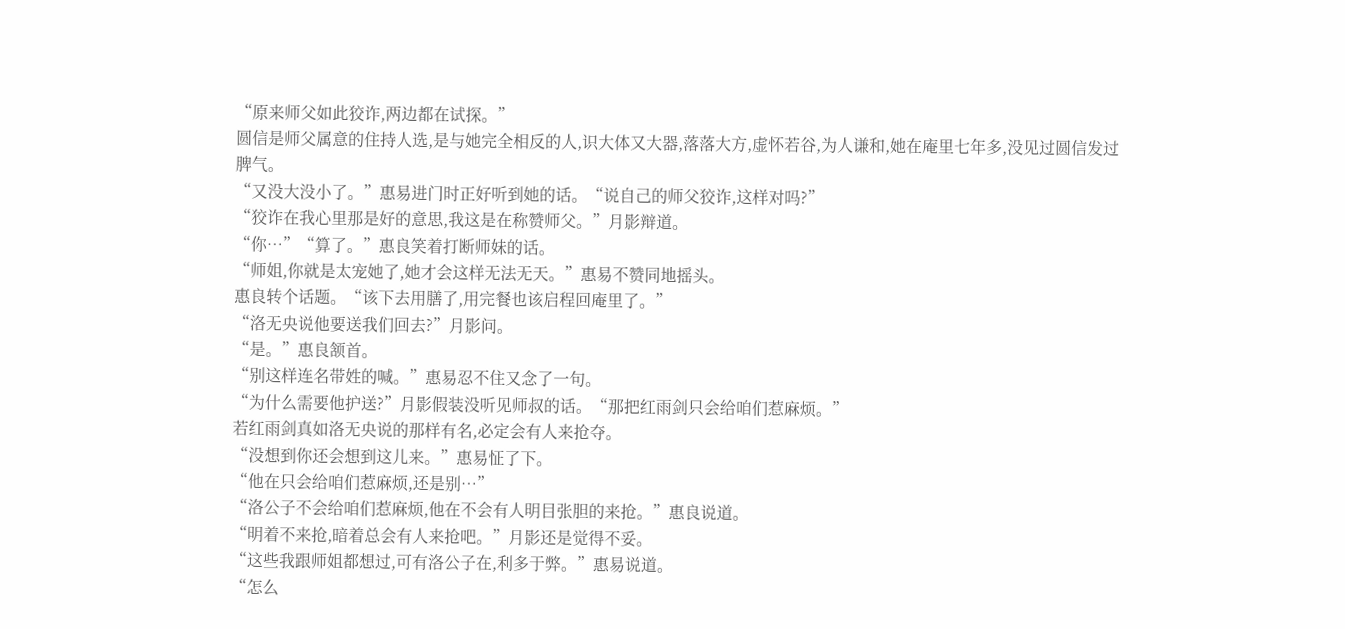“原来师父如此狡诈,两边都在试探。”
圆信是师父属意的住持人选,是与她完全相反的人,识大体又大器,落落大方,虚怀若谷,为人谦和,她在庵里七年多,没见过圆信发过脾气。
“又没大没小了。”惠易进门时正好听到她的话。“说自己的师父狡诈,这样对吗?”
“狡诈在我心里那是好的意思,我这是在称赞师父。”月影辩道。
“你…”“算了。”惠良笑着打断师妹的话。
“师姐,你就是太宠她了,她才会这样无法无天。”惠易不赞同地摇头。
惠良转个话题。“该下去用膳了,用完餐也该启程回庵里了。”
“洛无央说他要送我们回去?”月影问。
“是。”惠良颔首。
“别这样连名带姓的喊。”惠易忍不住又念了一句。
“为什么需要他护送?”月影假装没听见师叔的话。“那把红雨剑只会给咱们惹麻烦。”
若红雨剑真如洛无央说的那样有名,必定会有人来抢夺。
“没想到你还会想到这儿来。”惠易怔了下。
“他在只会给咱们惹麻烦,还是别…”
“洛公子不会给咱们惹麻烦,他在不会有人明目张胆的来抢。”惠良说道。
“明着不来抢,暗着总会有人来抢吧。”月影还是觉得不妥。
“这些我跟师姐都想过,可有洛公子在,利多于弊。”惠易说道。
“怎么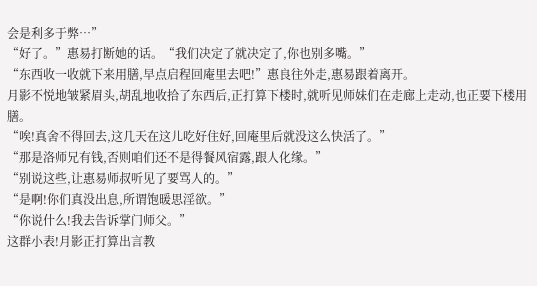会是利多于弊…”
“好了。”惠易打断她的话。“我们决定了就决定了,你也别多嘴。”
“东西收一收就下来用膳,早点启程回庵里去吧!”惠良往外走,惠易跟着离开。
月影不悦地皱紧眉头,胡乱地收拾了东西后,正打算下楼时,就听见师妹们在走廊上走动,也正要下楼用膳。
“唉!真舍不得回去,这几天在这儿吃好住好,回庵里后就没这么快活了。”
“那是洛师兄有钱,否则咱们还不是得餐风宿露,跟人化缘。”
“别说这些,让惠易师叔听见了要骂人的。”
“是啊!你们真没出息,所谓饱暖思淫欲。”
“你说什么!我去告诉掌门师父。”
这群小表!月影正打算出言教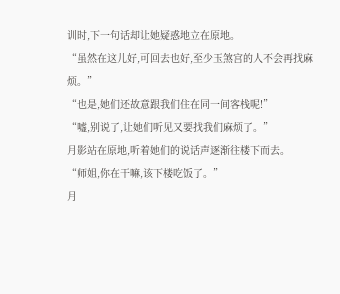训时,下一句话却让她疑惑地立在原地。
“虽然在这儿好,可回去也好,至少玉煞宫的人不会再找麻烦。”
“也是,她们还故意跟我们住在同一间客栈呢!”
“嘘,别说了,让她们听见又要找我们麻烦了。”
月影站在原地,听着她们的说话声逐渐往楼下而去。
“师姐,你在干嘛,该下楼吃饭了。”
月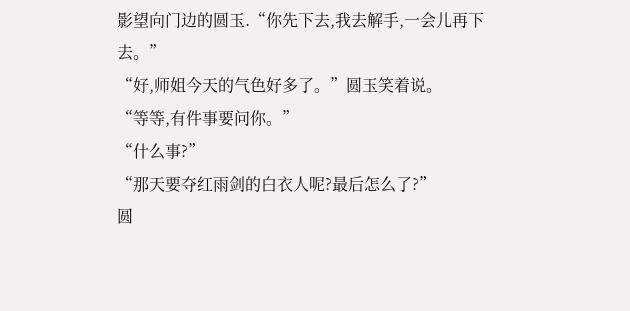影望向门边的圆玉.“你先下去,我去解手,一会儿再下去。”
“好,师姐今天的气色好多了。”圆玉笑着说。
“等等,有件事要问你。”
“什么事?”
“那天要夺红雨剑的白衣人呢?最后怎么了?”
圆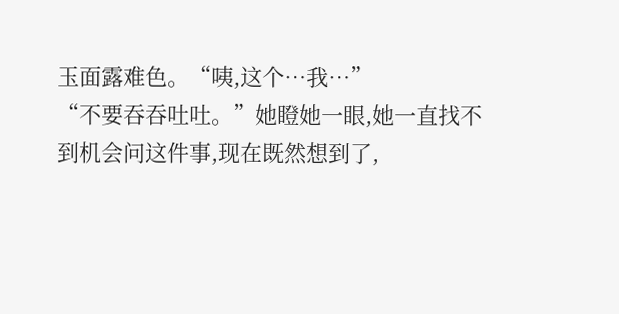玉面露难色。“咦,这个…我…”
“不要吞吞吐吐。”她瞪她一眼,她一直找不到机会问这件事,现在既然想到了,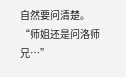自然要问清楚。
“师姐还是问洛师兄…”